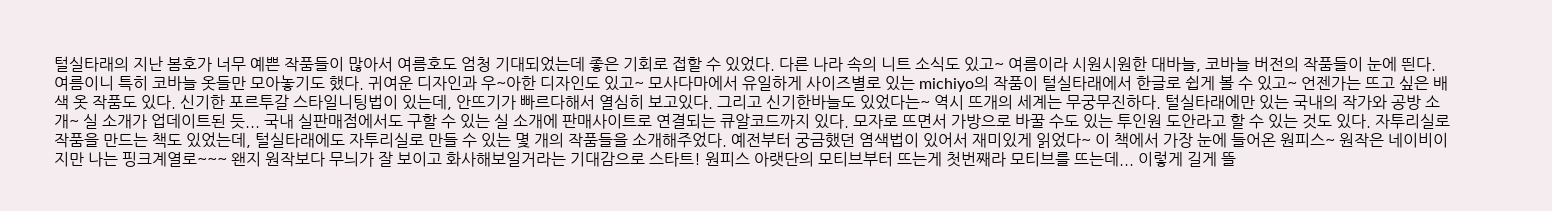털실타래의 지난 봄호가 너무 예쁜 작품들이 많아서 여름호도 엄청 기대되었는데 좋은 기회로 접할 수 있었다. 다른 나라 속의 니트 소식도 있고~ 여름이라 시원시원한 대바늘, 코바늘 버전의 작품들이 눈에 띈다. 여름이니 특히 코바늘 옷들만 모아놓기도 했다. 귀여운 디자인과 우~아한 디자인도 있고~ 모사다마에서 유일하게 사이즈별로 있는 michiyo의 작품이 털실타래에서 한글로 쉽게 볼 수 있고~ 언젠가는 뜨고 싶은 배색 옷 작품도 있다. 신기한 포르투갈 스타일니팅법이 있는데, 안뜨기가 빠르다해서 열심히 보고있다. 그리고 신기한바늘도 있었다는~ 역시 뜨개의 세계는 무궁무진하다. 털실타래에만 있는 국내의 작가와 공방 소개~ 실 소개가 업데이트된 듯... 국내 실판매점에서도 구할 수 있는 실 소개에 판매사이트로 연결되는 큐알코드까지 있다. 모자로 뜨면서 가방으로 바꿀 수도 있는 투인원 도안라고 할 수 있는 것도 있다. 자투리실로 작품을 만드는 책도 있었는데, 털실타래에도 자투리실로 만들 수 있는 몇 개의 작품들을 소개해주었다. 예전부터 궁금했던 염색법이 있어서 재미있게 읽었다~ 이 책에서 가장 눈에 들어온 원피스~ 원작은 네이비이지만 나는 핑크계열로~~~ 왠지 원작보다 무늬가 잘 보이고 화사해보일거라는 기대감으로 스타트! 원피스 아랫단의 모티브부터 뜨는게 첫번째라 모티브를 뜨는데... 이렇게 길게 뜰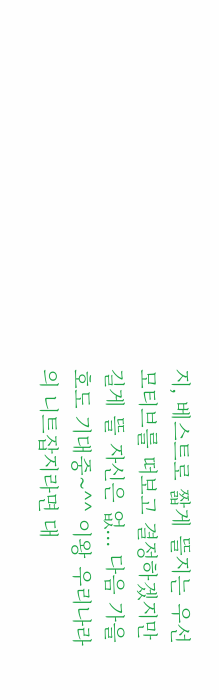지, 베스트로 짧게 뜰지는 우선 모티브를 떠보고 결정하겠지만 길게 뜰 자신은 없... 다음 가을호도 기대중~^^ 이왕 우리나라의 니트잡지라면 대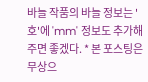바늘 작품의 바늘 정보는 '호'에 'mm' 정보도 추가해주면 좋겠다. * 본 포스팅은 무상으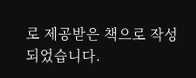로 제공받은 책으로 작성되었습니다.